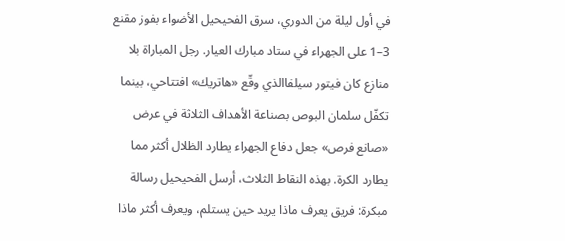في أول ليلة من الدوري، سرق الفحيحيل الأضواء بفوز مقنع 3–1 على الجهراء في ستاد مبارك العيار. رجل المباراة بلا منازع كان فيتور سيلفاالذي وقّع «هاتريك» افتتاحي، بينما تكفّل سلمان البوص بصناعة الأهداف الثلاثة في عرض «صانع فرص» جعل دفاع الجهراء يطارد الظلال أكثر مما يطارد الكرة. بهذه النقاط الثلاث، أرسل الفحيحيل رسالة مبكرة: فريق يعرف ماذا يريد حين يستلم، ويعرف أكثر ماذا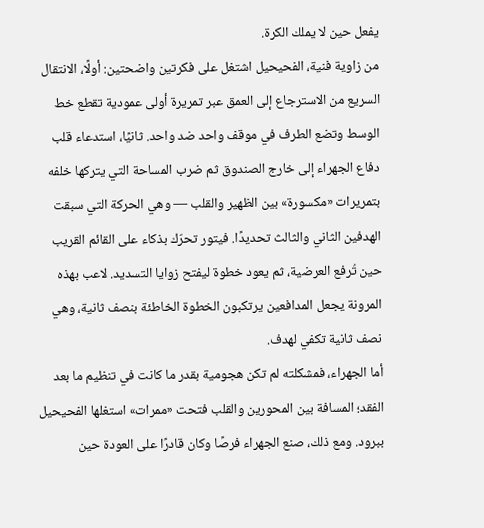يفعل حين لا يملك الكرة.
من زاوية فنية، الفحيحيل اشتغل على فكرتين واضحتين: أولًا، الانتقال السريع من الاسترجاع إلى العمق عبر تمريرة أولى عمودية تقطع خط الوسط وتضع الطرف في موقف واحد ضد واحد. ثانيًا، استدعاء قلب دفاع الجهراء إلى خارج الصندوق ثم ضرب المساحة التي يتركها خلفه بتمريرات «مكسورة» بين الظهير والقلب — وهي الحركة التي سبقت الهدفين الثاني والثالث تحديدًا. فيتور تحرّك بذكاء على القائم القريب حين تُرفع العرضية، ثم يعود خطوة ليفتح زوايا التسديد. لاعب بهذه المرونة يجعل المدافعين يرتكبون الخطوة الخاطئة بنصف ثانية، وهي نصف ثانية تكفي لهدف.
أما الجهراء، فمشكلته لم تكن هجومية بقدر ما كانت في تنظيم ما بعد الفقد؛ المسافة بين المحورين والقلب فتحت «ممرات» استغلها الفحيحيل ببرود. ومع ذلك، صنع الجهراء فرصًا وكان قادرًا على العودة حين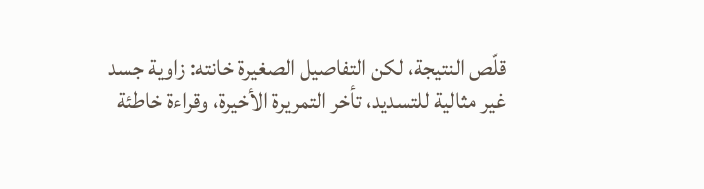قلّص النتيجة، لكن التفاصيل الصغيرة خانته: زاوية جسد غير مثالية للتسديد، تأخر التمريرة الأخيرة، وقراءة خاطئة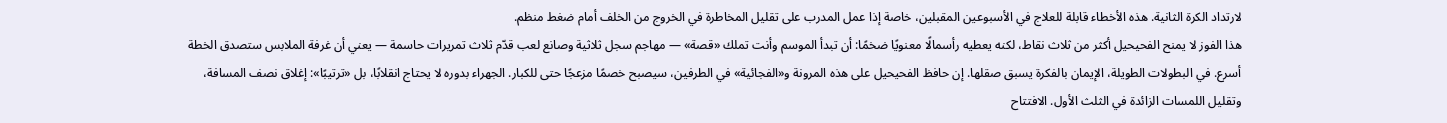لارتداد الكرة الثانية. هذه الأخطاء قابلة للعلاج في الأسبوعين المقبلين، خاصة إذا عمل المدرب على تقليل المخاطرة في الخروج من الخلف أمام ضغط منظم.
هذا الفوز لا يمنح الفحيحيل أكثر من ثلاث نقاط، لكنه يعطيه رأسمالًا معنويًا ضخمًا: أن تبدأ الموسم وأنت تملك «قصة» — مهاجم سجل ثلاثية وصانع لعب قدّم ثلاث تمريرات حاسمة — يعني أن غرفة الملابس ستصدق الخطة أسرع. في البطولات الطويلة، الإيمان بالفكرة يسبق صقلها. إن حافظ الفحيحيل على هذه المرونة و«الفجائية» في الطرفين، سيصبح خصمًا مزعجًا حتى للكبار. الجهراء بدوره لا يحتاج انقلابًا، بل «ترتيبًا»: إغلاق نصف المسافة، وتقليل اللمسات الزائدة في الثلث الأول. الافتتاح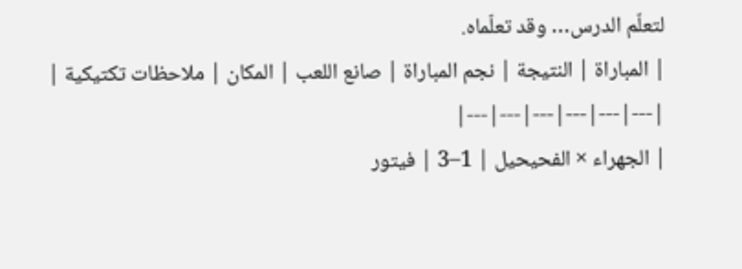لتعلّم الدرس… وقد تعلّماه.
| المباراة | النتيجة | نجم المباراة | صانع اللعب | المكان | ملاحظات تكتيكية |
|---|---|---|---|---|---|
| الجهراء × الفحيحيل | 1–3 | فيتور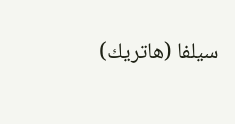سيلفا (هاتريك)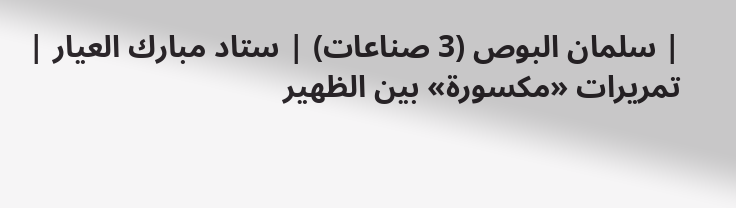| سلمان البوص (3 صناعات) | ستاد مبارك العيار | تمريرات «مكسورة» بين الظهير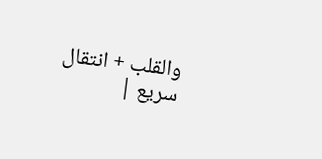والقلب + انتقال سريع |